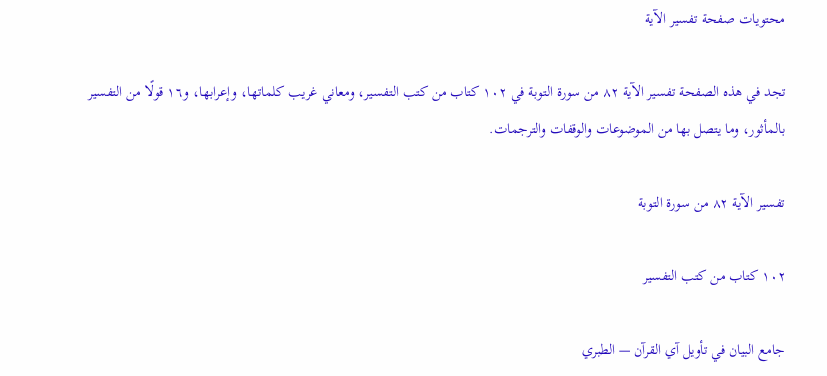محتويات صفحة تفسير الآية

تجد في هذه الصفحة تفسير الآية ٨٢ من سورة التوبة في ١٠٢ كتاب من كتب التفسير، ومعاني غريب كلماتها، وإعرابها، و١٦ قولًا من التفسير بالمأثور، وما يتصل بها من الموضوعات والوقفات والترجمات.

تفسير الآية ٨٢ من سورة التوبة

١٠٢ كتاب من كتب التفسير

جامع البيان في تأويل آي القرآن — الطبري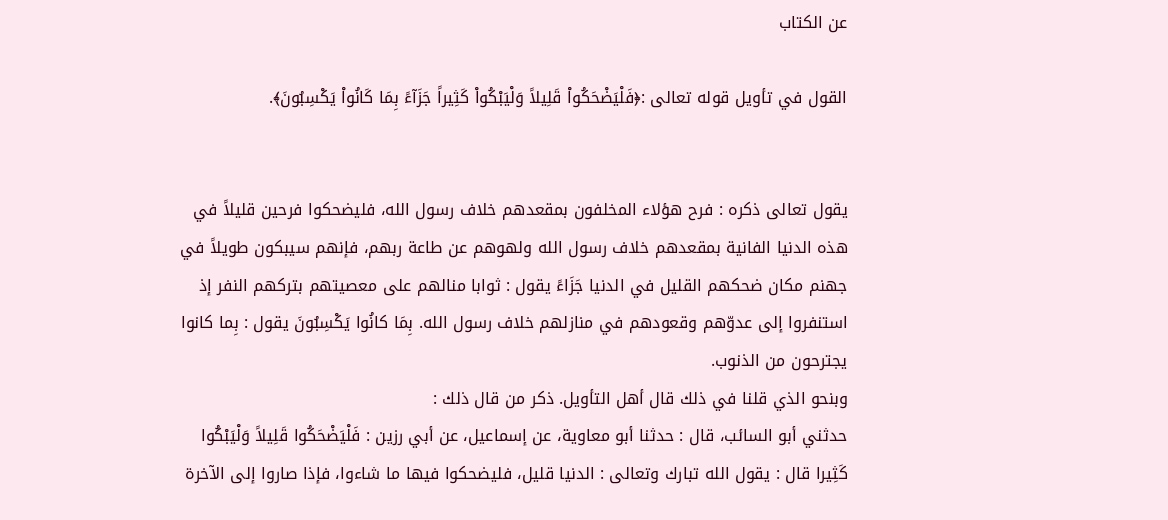عن الكتاب

القول في تأويل قوله تعالى :﴿فَلْيَضْحَكُواْ قَلِيلاً وَلْيَبْكُواْ كَثِيراً جَزَآءً بِمَا كَانُواْ يَكْسِبُونَ﴾.


يقول تعالى ذكره : فرح هؤلاء المخلفون بمقعدهم خلاف رسول الله، فليضحكوا فرحين قليلاً في هذه الدنيا الفانية بمقعدهم خلاف رسول الله ولهوهم عن طاعة ربهم، فإنهم سيبكون طويلاً في جهنم مكان ضحكهم القليل في الدنيا جَزَاءً يقول : ثوابا منالهم على معصيتهم بتركهم النفر إذ استنفروا إلى عدوّهم وقعودهم في منازلهم خلاف رسول الله. بِمَا كانُوا يَكْسِبُونَ يقول : بِما كانوا يجترحون من الذنوب.
وبنحو الذي قلنا في ذلك قال أهل التأويل. ذكر من قال ذلك :
حدثني أبو السائب، قال : حدثنا أبو معاوية، عن إسماعيل، عن أبي رزين : فَلْيَضْحَكُوا قَلِيلاً وَلْيَبْكُوا كَثِيرا قال : يقول الله تبارك وتعالى : الدنيا قليل، فليضحكوا فيها ما شاءوا، فإذا صاروا إلى الآخرة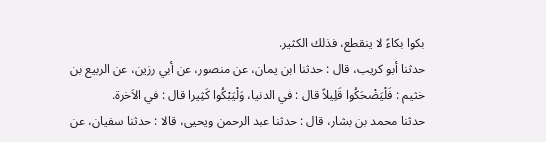بكوا بكاءً لا ينقطع، فذلك الكثير.
حدثنا أبو كريب، قال : حدثنا ابن يمان، عن منصور، عن أبي رزين، عن الربيع بن خثيم : فَلْيَضْحَكُوا قَلِيلاً قال : في الدنيا، وَلْيَبْكُوا كَثِيرا قال : في الاَخرة.
حدثنا محمد بن بشار، قال : حدثنا عبد الرحمن ويحيى، قالا : حدثنا سفيان، عن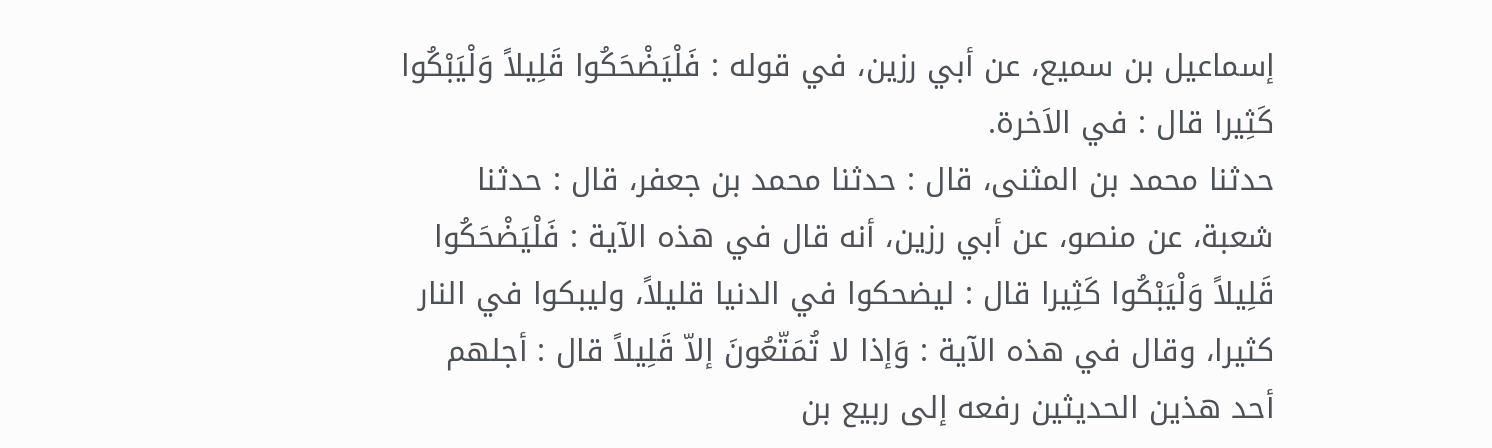إسماعيل بن سميع، عن أبي رزين، في قوله : فَلْيَضْحَكُوا قَلِيلاً وَلْيَبْكُوا كَثِيرا قال : في الاَخرة.
حدثنا محمد بن المثنى، قال : حدثنا محمد بن جعفر، قال : حدثنا شعبة، عن منصو، عن أبي رزين، أنه قال في هذه الآية : فَلْيَضْحَكُوا قَلِيلاً وَلْيَبْكُوا كَثِيرا قال : ليضحكوا في الدنيا قليلاً، وليبكوا في النار كثيرا، وقال في هذه الآية : وَإذا لا تُمَتّعُونَ إلاّ قَلِيلاً قال : أجلهم أحد هذين الحديثين رفعه إلى ربيع بن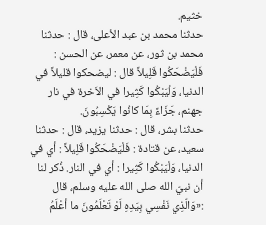خثيم.
حدثنا محمد بن عبد الأعلى، قال : حدثنا محمد بن ثور، عن معمر، عن الحسن : فَلْيَضْحَكُوا قَلِيلاً قال : ليضحكوا قليلاً في الدنيا، وَلْيَبْكُوا كَثِيرا في الاَخرة في نار جهنم، جَزَاءً بِمَا كانُوا يَكْسِبُونَ.
حدثنا بشر، قال : حدثنا يزيد، قال : حدثنا سعيد، عن قتادة : فَلْيَضْحَكُوا قَلِيلاً : أي في الدنيا، وَلْيَبْكُوا كَثِيرا : أي في النار. ذُكر لنا أن نبيّ الله صلى الله عليه وسلم، قال :«وَالّذِي نَفْسِي بِيَدِهِ لَوْ تَعْلَمُونَ ما أعْلَمُ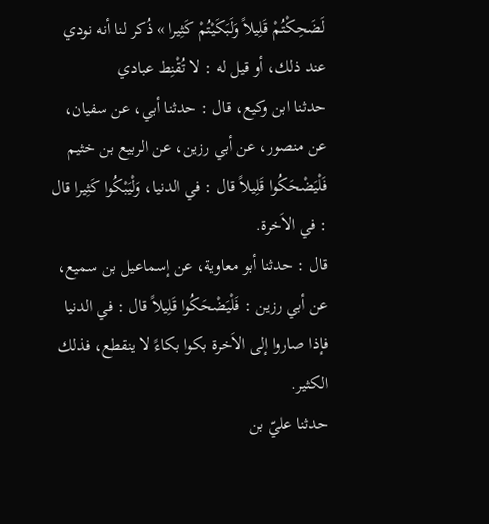لَضَحِكْتُمْ قَلِيلاً وَلَبَكَيْتُمْ كَثِيرا » ذُكر لنا أنه نودي عند ذلك، أو قيل له : لا تُقْنِط عبادي
حدثنا ابن وكيع، قال : حدثنا أبي، عن سفيان، عن منصور، عن أبي رزين، عن الربيع بن خثيم فَلْيَضْحَكُوا قَلِيلاً قال : في الدنيا، وَلْيَبْكُوا كَثِيرا قال : في الاَخرة.
قال : حدثنا أبو معاوية، عن إسماعيل بن سميع، عن أبي رزين : فَلْيَضْحَكُوا قَلِيلاً قال : في الدنيا فإذا صاروا إلى الاَخرة بكوا بكاءً لا ينقطع، فذلك الكثير.
حدثنا عليّ بن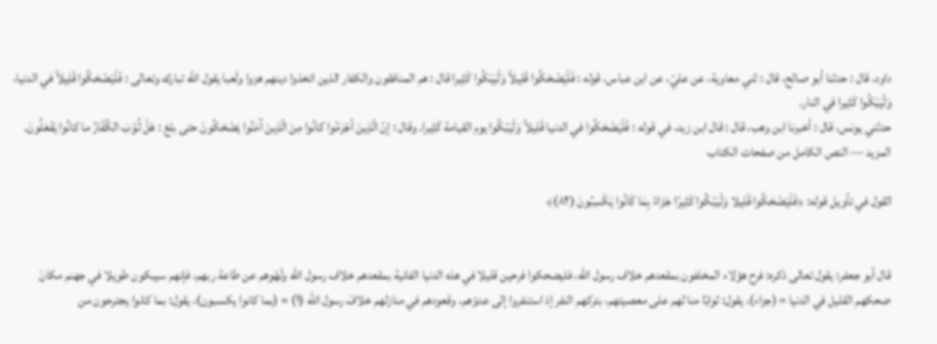داود، قال : حدثنا أبو صالح، قال : ثني معاوية، عن عليّ، عن ابن عباس، قوله : فَلْيَضْحَكُوا قَلِيلاً وَلْيَبْكُوا كَثِيرا قال : هم المنافقون والكفار الذين اتخذوا دينهم هزوا ولَعبا يقول الله تبارك وتعالى : فَلْيَضْحَكُوا قَلِيلاً في الدنيا، وَلْيَبْكُوا كَثِيرا في النار.
حدثني يونس، قال : أخبرنا ابن وهب، قال : قال ابن زيد، في قوله : فَلْيَضْحَكُوا في الدنيا قَلِيلاً وَلْيَبْكُوا يوم القيامة كَثِيرا. وقال : إنّ الّذِينَ أجْرَمُوا كانُوا مِنَ الّذِينَ آمَنُوا يَضْحَكُونَ حتى بلغ : هَلْ ثُوّبَ الكُفّارُ ما كانُوا يَفْعَلُونَ.
المزيد — النص الكامل من صفحات الكتاب

القول في تأويل قوله: ﴿فَلْيَضْحَكُوا قَلِيلا وَلْيَبْكُوا كَثِيرًا جَزَاءً بِمَا كَانُوا يَكْسِبُونَ (٨٢)﴾


قال أبو جعفر: يقول تعالى ذكره: فرح هؤلاء المخلفون بمقعدهم خلاف رسول الله، فليضحكوا فرحين قليلا في هذه الدنيا الفانية بمقعدهم خلاف رسول الله ولَهْوهم عن طاعة ربهم، فإنهم سيبكون طويلا في جهنم مكانَ ضحكهم القليل في الدنيا = (جزاء)، يقول: ثوابًا منا لهم على معصيتهم، بتركهم النفر إذ استنفروا إلى عدوّهم، وقعودهم في منازلهم خلافَ رسول الله (١) = (بما كانوا يكسبون)، يقول: بما كانوا يجترحون من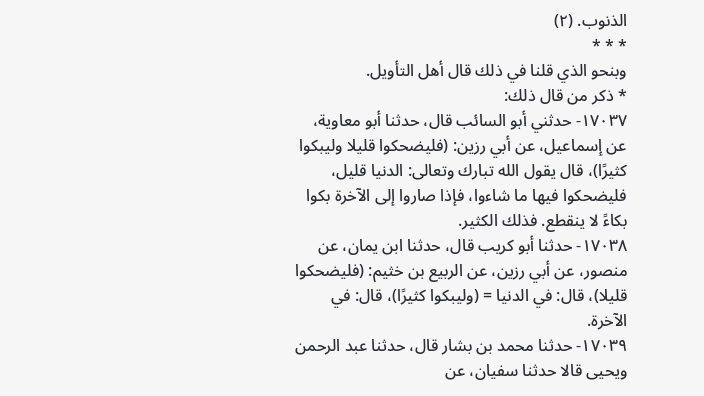الذنوب. (٢)
* * *
وبنحو الذي قلنا في ذلك قال أهل التأويل.
* ذكر من قال ذلك:
١٧٠٣٧- حدثني أبو السائب قال، حدثنا أبو معاوية، عن إسماعيل، عن أبي رزين: (فليضحكوا قليلا وليبكوا كثيرًا)، قال يقول الله تبارك وتعالى: الدنيا قليل، فليضحكوا فيها ما شاءوا، فإذا صاروا إلى الآخرة بكوا بكاءً لا ينقطع. فذلك الكثير.
١٧٠٣٨- حدثنا أبو كريب قال، حدثنا ابن يمان، عن منصور، عن أبي رزين، عن الربيع بن خثيم: (فليضحكوا قليلا)، قال: في الدنيا = (وليبكوا كثيرًا)، قال: في الآخرة.
١٧٠٣٩- حدثنا محمد بن بشار قال، حدثنا عبد الرحمن ويحيى قالا حدثنا سفيان، عن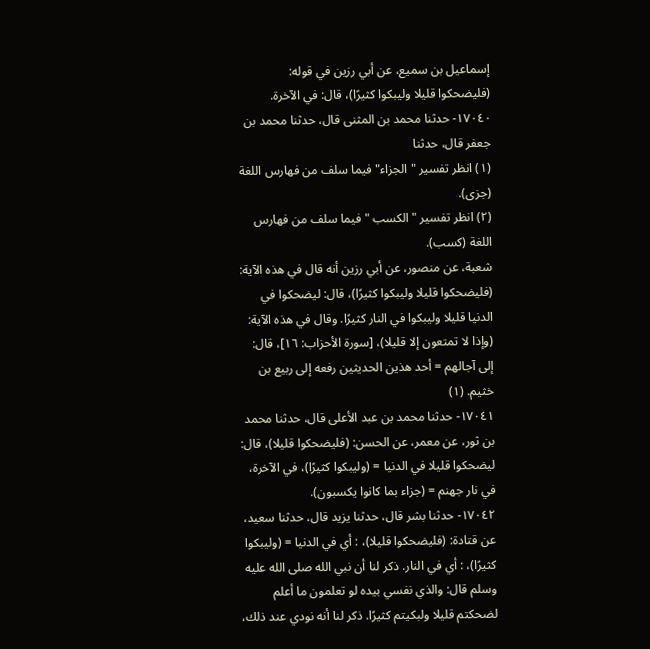إسماعيل بن سميع، عن أبي رزين في قوله: (فليضحكوا قليلا وليبكوا كثيرًا)، قال: في الآخرة.
١٧٠٤٠- حدثنا محمد بن المثنى قال، حدثنا محمد بن جعفر قال، حدثنا
(١) انظر تفسير "الجزاء" فيما سلف من فهارس اللغة (جزى).
(٢) انظر تفسير " الكسب " فيما سلف من فهارس اللغة (كسب).
شعبة، عن منصور، عن أبي رزين أنه قال في هذه الآية: (فليضحكوا قليلا وليبكوا كثيرًا)، قال: ليضحكوا في الدنيا قليلا وليبكوا في النار كثيرًا. وقال في هذه الآية: (وإذا لا تمتعون إلا قليلا)، [سورة الأحزاب: ١٦]، قال: إلى آجالهم = أحد هذين الحديثين رفعه إلى ربيع بن خثيم. (١)
١٧٠٤١- حدثنا محمد بن عبد الأعلى قال، حدثنا محمد بن ثور، عن معمر، عن الحسن: (فليضحكوا قليلا)، قال: ليضحكوا قليلا في الدنيا = (وليبكوا كثيرًا)، في الآخرة، في نار جهنم = (جزاء بما كانوا يكسبون).
١٧٠٤٢- حدثنا بشر قال، حدثنا يزيد قال، حدثنا سعيد، عن قتادة: (فليضحكوا قليلا)، : أي في الدنيا = (وليبكوا كثيرًا)، : أي في النار. ذكر لنا أن نبي الله صلى الله عليه وسلم قال: والذي نفسي بيده لو تعلمون ما أعلم لضحكتم قليلا ولبكيتم كثيرًا. ذكر لنا أنه نودي عند ذلك،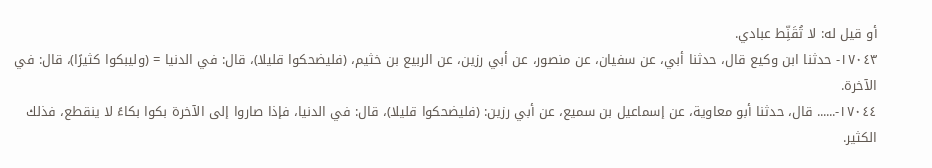أو قيل له: لا تُقَنِّط عبادي.
١٧٠٤٣- حدثنا ابن وكيع قال، حدثنا أبي، عن سفيان، عن منصور، عن أبي رزين، عن الربيع بن خثيم، (فليضحكوا قليلا)، قال: في الدنيا = (وليبكوا كثيرًا)، قال: في الآخرة.
١٧٠٤٤-...... قال، حدثنا أبو معاوية، عن إسماعيل بن سميع، عن أبي رزين: (فليضحكوا قليلا)، قال: في الدنيا، فإذا صاروا إلى الآخرة بكوا بكاءً لا ينقطع، فذلك الكثير.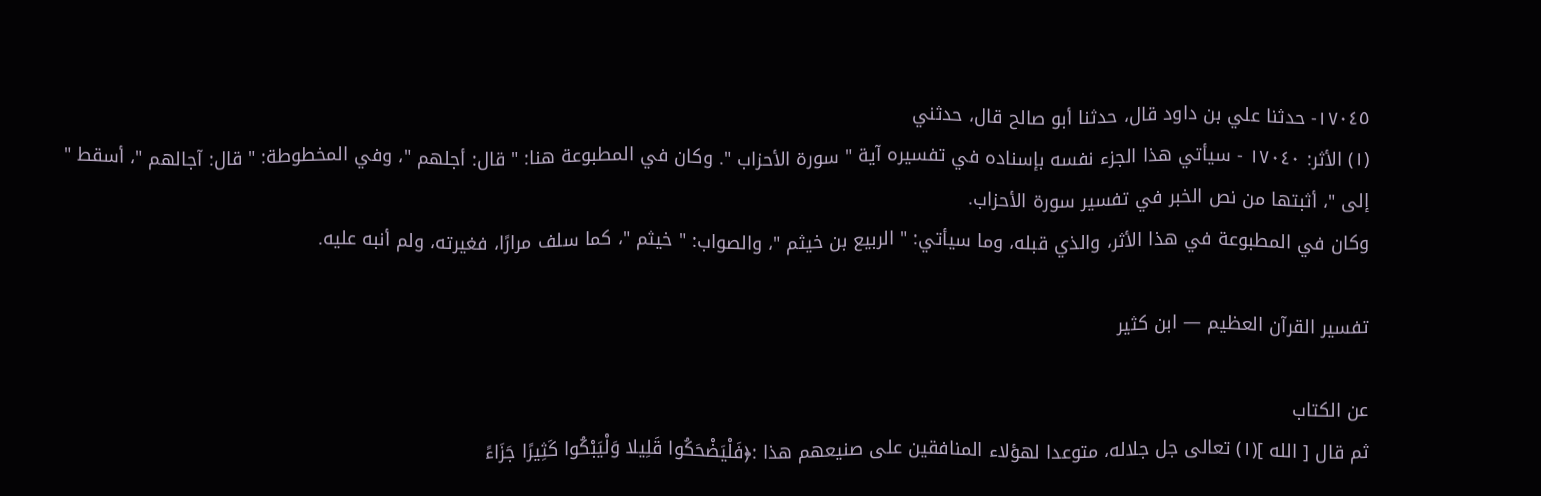١٧٠٤٥- حدثنا علي بن داود قال، حدثنا أبو صالح قال، حدثني
(١) الأثر: ١٧٠٤٠ - سيأتي هذا الجزء نفسه بإسناده في تفسيره آية " سورة الأحزاب ". وكان في المطبوعة هنا: " قال: أجلهم "، وفي المخطوطة: " قال: آجالهم "، أسقط " إلى "، أثبتها من نص الخبر في تفسير سورة الأحزاب.
وكان في المطبوعة في هذا الأثر، والذي قبله، وما سيأتي: " الربيع بن خيثم "، والصواب: " خيثم "، كما سلف مرارًا، فغيرته، ولم أنبه عليه.

تفسير القرآن العظيم — ابن كثير

عن الكتاب
ثم قال [ الله ](١) تعالى جل جلاله، متوعدا لهؤلاء المنافقين على صنيعهم هذا :﴿فَلْيَضْحَكُوا قَلِيلا وَلْيَبْكُوا كَثِيرًا جَزَاءً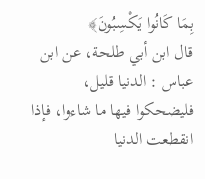بِمَا كَانُوا يَكْسِبُونَ﴾
قال ابن أبي طلحة، عن ابن عباس : الدنيا قليل، فليضحكوا فيها ما شاءوا، فإذا انقطعت الدنيا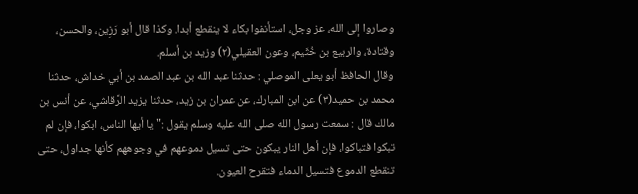وصاروا إلى الله، عز وجل، استأنفوا بكاء لا ينقطع أبدا. وكذا قال أبو رَزِين، والحسن، وقتادة، والربيع بن خُثَيم، وعون العقيلي(٢) وزيد بن أسلم.
وقال الحافظ أبو يعلى الموصلي : حدثنا عبد الله بن عبد الصمد بن أبي خداش، حدثنا محمد بن حميد(٣) عن ابن المبارك، عن عمران بن زيد، حدثنا يزيد الرَّقاشي، عن أنس بن مالك قال : سمعت رسول الله صلى الله عليه وسلم يقول :" يا أيها الناس، ابكوا، فإن لم تبكوا فتباكوا، فإن أهل النار يبكون حتى تسيل دموعهم في وجوههم كأنها جداول، حتى تنقطع الدموع فتسيل الدماء فتقرح العيون.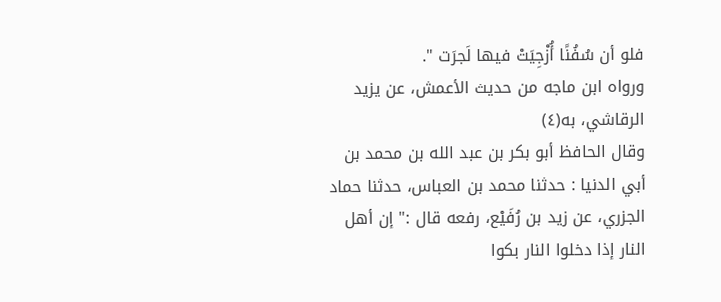فلو أن سُفُنًا أُزْجِيَتْ فيها لَجرَت ".
ورواه ابن ماجه من حديث الأعمش، عن يزيد الرقاشي، به(٤)
وقال الحافظ أبو بكر بن عبد الله بن محمد بن أبي الدنيا : حدثنا محمد بن العباس، حدثنا حماد الجزري، عن زيد بن رُفَيْع، رفعه قال :" إن أهل النار إذا دخلوا النار بكوا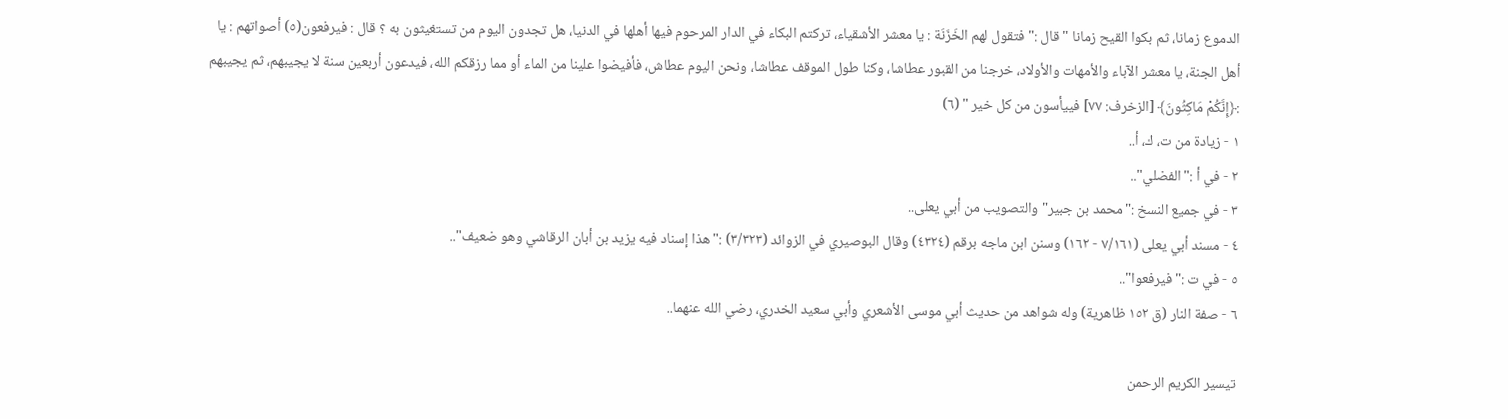الدموع زمانا، ثم بكوا القيح زمانا " قال :" فتقول لهم الخَزَنَة : يا معشر الأشقياء، تركتم البكاء في الدار المرحوم فيها أهلها في الدنيا، هل تجدون اليوم من تستغيثون به ؟ قال : فيرفعون(٥) أصواتهم : يا أهل الجنة، يا معشر الآباء والأمهات والأولاد، خرجنا من القبور عطاشا، وكنا طول الموقف عطاشا، ونحن اليوم عطاش، فأفيضوا علينا من الماء أو مما رزقكم الله، فيدعون أربعين سنة لا يجيبهم، ثم يجيبهم :﴿إِنَّكُمْ مَاكِثُونَ﴾ [الزخرف: ٧٧] فييأسون من كل خير " (٦)
١ - زيادة من ت، ك، أ..
٢ - في أ :"الفضلي"..
٣ - في جميع النسخ :"محمد بن جبير" والتصويب من أبي يعلى..
٤ - مسند أبي يعلى (٧/١٦١ - ١٦٢) وسنن ابن ماجه برقم (٤٣٢٤) وقال البوصيري في الزوائد (٣/٣٢٣) :"هذا إسناد فيه يزيد بن أبان الرقاشي وهو ضعيف"..
٥ - في ت :"فيرفعوا"..
٦ - صفة النار (ق ١٥٢ ظاهرية) وله شواهد من حديث أبي موسى الأشعري وأبي سعيد الخدري، رضي الله عنهما..

تيسير الكريم الرحمن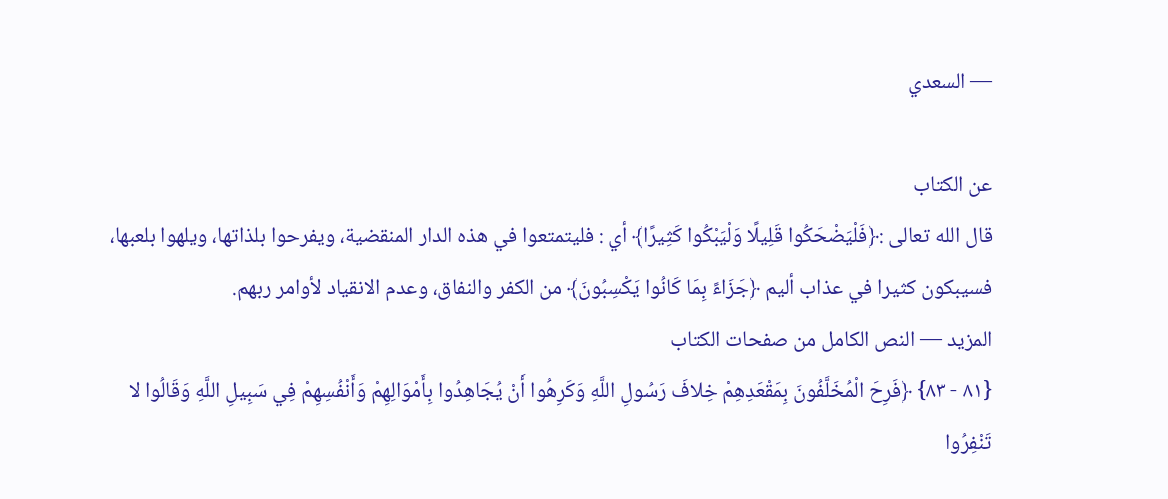— السعدي

عن الكتاب
قال الله تعالى :﴿فَلْيَضْحَكُوا قَلِيلًا وَلْيَبْكُوا كَثِيرًا﴾ أي : فليتمتعوا في هذه الدار المنقضية، ويفرحوا بلذاتها، ويلهوا بلعبها، فسيبكون كثيرا في عذاب أليم ﴿جَزَاءً بِمَا كَانُوا يَكْسِبُونَ﴾ من الكفر والنفاق، وعدم الانقياد لأوامر ربهم.
المزيد — النص الكامل من صفحات الكتاب
{٨١ - ٨٣} ﴿فَرِحَ الْمُخَلَّفُونَ بِمَقْعَدِهِمْ خِلافَ رَسُولِ اللَّهِ وَكَرِهُوا أَنْ يُجَاهِدُوا بِأَمْوَالِهِمْ وَأَنْفُسِهِمْ فِي سَبِيلِ اللَّهِ وَقَالُوا لا تَنْفِرُوا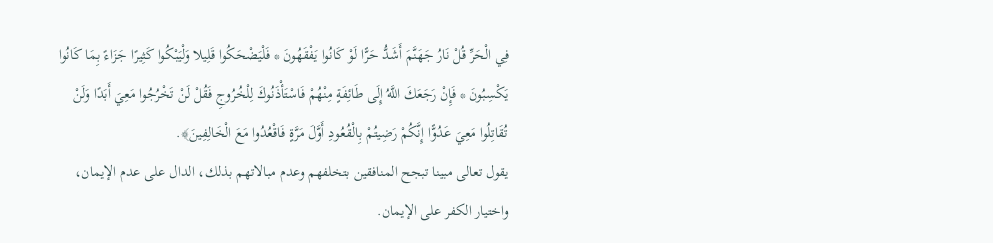فِي الْحَرِّ قُلْ نَارُ جَهَنَّمَ أَشَدُّ حَرًّا لَوْ كَانُوا يَفْقَهُونَ * فَلْيَضْحَكُوا قَلِيلا وَلْيَبْكُوا كَثِيرًا جَزَاءً بِمَا كَانُوا يَكْسِبُونَ * فَإِنْ رَجَعَكَ اللَّهُ إِلَى طَائِفَةٍ مِنْهُمْ فَاسْتَأْذَنُوكَ لِلْخُرُوجِ فَقُلْ لَنْ تَخْرُجُوا مَعِيَ أَبَدًا وَلَنْ تُقَاتِلُوا مَعِيَ عَدُوًّا إِنَّكُمْ رَضِيتُمْ بِالْقُعُودِ أَوَّلَ مَرَّةٍ فَاقْعُدُوا مَعَ الْخَالِفِينَ﴾.
يقول تعالى مبينا تبجح المنافقين بتخلفهم وعدم مبالاتهم بذلك، الدال على عدم الإيمان، واختيار الكفر على الإيمان.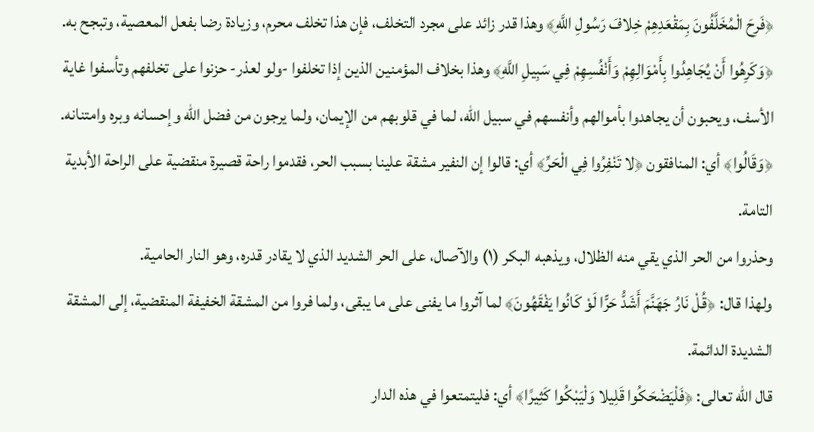﴿فَرِحَ الْمُخَلَّفُونَ بِمَقْعَدِهِمْ خِلافَ رَسُولِ اللَّهِ﴾ وهذا قدر زائد على مجرد التخلف، فإن هذا تخلف محرم، وزيادة رضا بفعل المعصية، وتبجح به.
﴿وَكَرِهُوا أَنْ يُجَاهِدُوا بِأَمْوَالِهِمْ وَأَنْفُسِهِمْ فِي سَبِيلِ اللَّهِ﴾ وهذا بخلاف المؤمنين الذين إذا تخلفوا -ولو لعذر- حزنوا على تخلفهم وتأسفوا غاية الأسف، ويحبون أن يجاهدوا بأموالهم وأنفسهم في سبيل الله، لما في قلوبهم من الإيمان، ولما يرجون من فضل الله وإحسانه وبره وامتنانه.
﴿وَقَالُوا﴾ أي: المنافقون ﴿لا تَنْفِرُوا فِي الْحَرِّ﴾ أي: قالوا إن النفير مشقة علينا بسبب الحر، فقدموا راحة قصيرة منقضية على الراحة الأبدية التامة.
وحذروا من الحر الذي يقي منه الظلال، ويذهبه البكر (١) والآصال، على الحر الشديد الذي لا يقادر قدره، وهو النار الحامية.
ولهذا قال: ﴿قُلْ نَارُ جَهَنَّمَ أَشَدُّ حَرًّا لَوْ كَانُوا يَفْقَهُونَ﴾ لما آثروا ما يفنى على ما يبقى، ولما فروا من المشقة الخفيفة المنقضية، إلى المشقة الشديدة الدائمة.
قال الله تعالى: ﴿فَلْيَضْحَكُوا قَلِيلا وَلْيَبْكُوا كَثِيرًا﴾ أي: فليتمتعوا في هذه الدار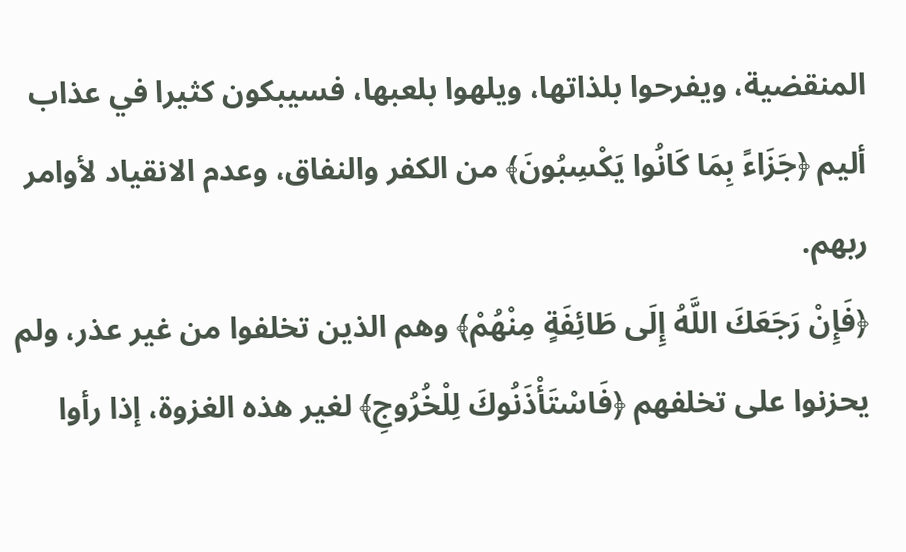المنقضية، ويفرحوا بلذاتها، ويلهوا بلعبها، فسيبكون كثيرا في عذاب أليم ﴿جَزَاءً بِمَا كَانُوا يَكْسِبُونَ﴾ من الكفر والنفاق، وعدم الانقياد لأوامر ربهم.
﴿فَإِنْ رَجَعَكَ اللَّهُ إِلَى طَائِفَةٍ مِنْهُمْ﴾ وهم الذين تخلفوا من غير عذر، ولم يحزنوا على تخلفهم ﴿فَاسْتَأْذَنُوكَ لِلْخُرُوجِ﴾ لغير هذه الغزوة، إذا رأوا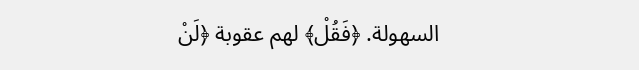السهولة. ﴿فَقُلْ﴾ لهم عقوبة ﴿لَنْ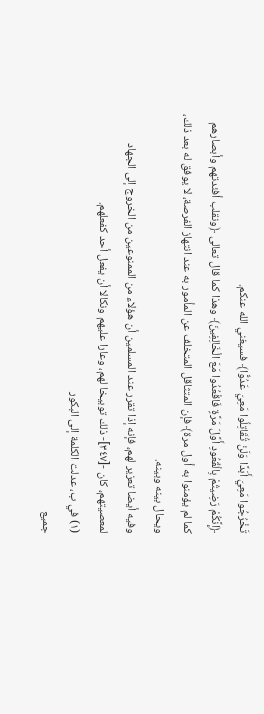تَخْرُجُوا مَعِيَ أَبَدًا وَلَنْ تُقَاتِلُوا مَعِيَ عَدُوًّا﴾ فسيغني الله عنكم.
﴿إِنَّكُمْ رَضِيتُمْ بِالْقُعُودِ أَوَّلَ مَرَّةٍ فَاقْعُدُوا مَعَ الْخَالِفِينَ﴾ وهذا كما قال تعالى ﴿ونقلب أفئدتهم وأبصارهم كما لم يؤمنوا به أول مرة﴾ فإن المتثاقل المتخلف عن المأمور به عند انتهاز الفرصة، لا يوفق له بعد ذلك، ويحال بينه وبينه.
وفيه أيضا تعزير لهم، فإنه إذا تقرر عند المسلمين أن هؤلاء من الممنوعين من الخروج إلى الجهاد لمعصيتهم، كان -[٣٤٧]- ذلك توبيخا لهم، وعارا عليهم ونكالا أن يفعل أحد كفعلهم.
(١) في ب، عدلت الكلمة إلى البكور
جميع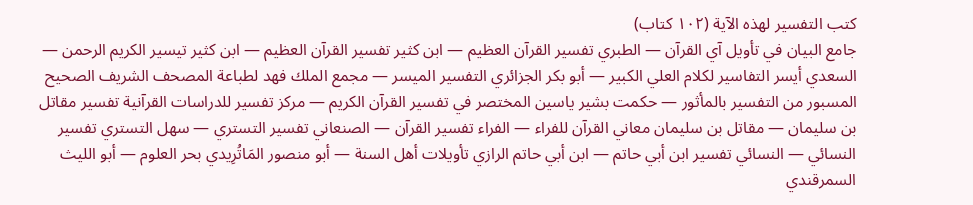كتب التفسير لهذه الآية (١٠٢ كتاب)
جامع البيان في تأويل آي القرآن — الطبري تفسير القرآن العظيم — ابن كثير تفسير القرآن العظيم — ابن كثير تيسير الكريم الرحمن — السعدي أيسر التفاسير لكلام العلي الكبير — أبو بكر الجزائري التفسير الميسر — مجمع الملك فهد لطباعة المصحف الشريف الصحيح المسبور من التفسير بالمأثور — حكمت بشير ياسين المختصر في تفسير القرآن الكريم — مركز تفسير للدراسات القرآنية تفسير مقاتل بن سليمان — مقاتل بن سليمان معاني القرآن للفراء — الفراء تفسير القرآن — الصنعاني تفسير التستري — سهل التستري تفسير النسائي — النسائي تفسير ابن أبي حاتم — ابن أبي حاتم الرازي تأويلات أهل السنة — أبو منصور المَاتُرِيدي بحر العلوم — أبو الليث السمرقندي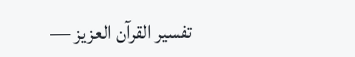تفسير القرآن العزيز —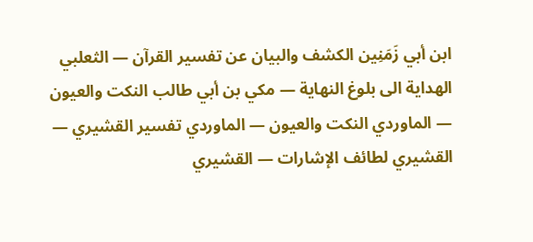ابن أبي زَمَنِين الكشف والبيان عن تفسير القرآن — الثعلبي الهداية الى بلوغ النهاية — مكي بن أبي طالب النكت والعيون — الماوردي النكت والعيون — الماوردي تفسير القشيري — القشيري لطائف الإشارات — القشيري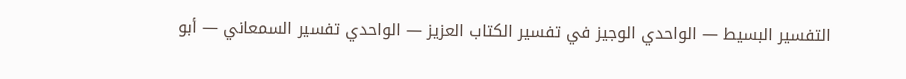التفسير البسيط — الواحدي الوجيز في تفسير الكتاب العزيز — الواحدي تفسير السمعاني — أبو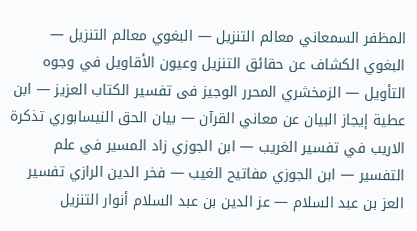المظفر السمعاني معالم التنزيل — البغوي معالم التنزيل — البغوي الكشاف عن حقائق التنزيل وعيون الأقاويل في وجوه التأويل — الزمخشري المحرر الوجيز فى تفسير الكتاب العزيز — ابن عطية إيجاز البيان عن معاني القرآن — بيان الحق النيسابوري تذكرة الاريب في تفسير الغريب — ابن الجوزي زاد المسير في علم التفسير — ابن الجوزي مفاتيح الغيب — فخر الدين الرازي تفسير العز بن عبد السلام — عز الدين بن عبد السلام أنوار التنزيل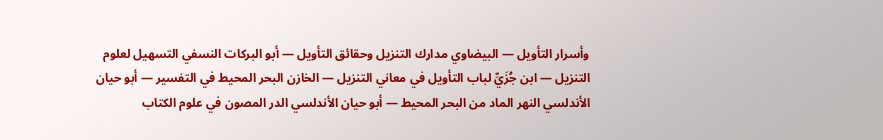وأسرار التأويل — البيضاوي مدارك التنزيل وحقائق التأويل — أبو البركات النسفي التسهيل لعلوم التنزيل — ابن جُزَيِّ لباب التأويل في معاني التنزيل — الخازن البحر المحيط في التفسير — أبو حيان الأندلسي النهر الماد من البحر المحيط — أبو حيان الأندلسي الدر المصون في علوم الكتاب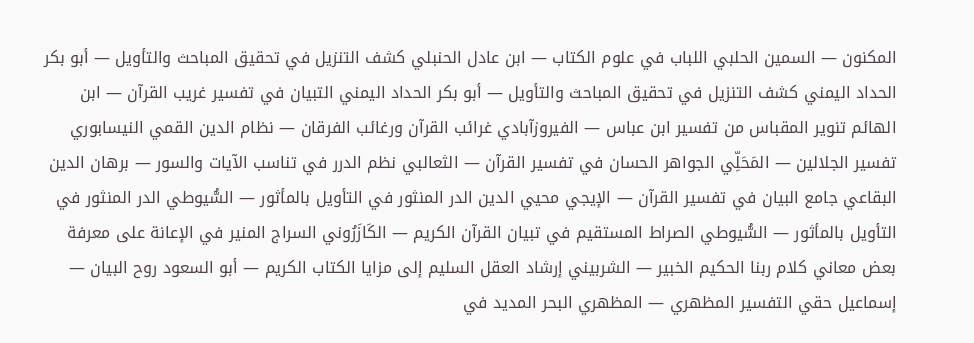المكنون — السمين الحلبي اللباب في علوم الكتاب — ابن عادل الحنبلي كشف التنزيل في تحقيق المباحث والتأويل — أبو بكر الحداد اليمني كشف التنزيل في تحقيق المباحث والتأويل — أبو بكر الحداد اليمني التبيان في تفسير غريب القرآن — ابن الهائم تنوير المقباس من تفسير ابن عباس — الفيروزآبادي غرائب القرآن ورغائب الفرقان — نظام الدين القمي النيسابوري تفسير الجلالين — المَحَلِّي الجواهر الحسان في تفسير القرآن — الثعالبي نظم الدرر في تناسب الآيات والسور — برهان الدين البقاعي جامع البيان في تفسير القرآن — الإيجي محيي الدين الدر المنثور في التأويل بالمأثور — السُّيوطي الدر المنثور في التأويل بالمأثور — السُّيوطي الصراط المستقيم في تبيان القرآن الكريم — الكَازَرُوني السراج المنير في الإعانة على معرفة بعض معاني كلام ربنا الحكيم الخبير — الشربيني إرشاد العقل السليم إلى مزايا الكتاب الكريم — أبو السعود روح البيان — إسماعيل حقي التفسير المظهري — المظهري البحر المديد في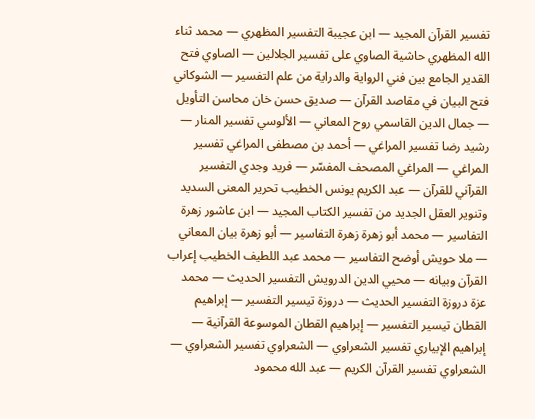تفسير القرآن المجيد — ابن عجيبة التفسير المظهري — محمد ثناء الله المظهري حاشية الصاوي على تفسير الجلالين — الصاوي فتح القدير الجامع بين فني الرواية والدراية من علم التفسير — الشوكاني فتح البيان في مقاصد القرآن — صديق حسن خان محاسن التأويل — جمال الدين القاسمي روح المعاني — الألوسي تفسير المنار — رشيد رضا تفسير المراغي — أحمد بن مصطفى المراغي تفسير المراغي — المراغي المصحف المفسّر — فريد وجدي التفسير القرآني للقرآن — عبد الكريم يونس الخطيب تحرير المعنى السديد وتنوير العقل الجديد من تفسير الكتاب المجيد — ابن عاشور زهرة التفاسير — محمد أبو زهرة زهرة التفاسير — أبو زهرة بيان المعاني — ملا حويش أوضح التفاسير — محمد عبد اللطيف الخطيب إعراب القرآن وبيانه — محيي الدين الدرويش التفسير الحديث — محمد عزة دروزة التفسير الحديث — دروزة تيسير التفسير — إبراهيم القطان تيسير التفسير — إبراهيم القطان الموسوعة القرآنية — إبراهيم الإبياري تفسير الشعراوي — الشعراوي تفسير الشعراوي — الشعراوي تفسير القرآن الكريم — عبد الله محمود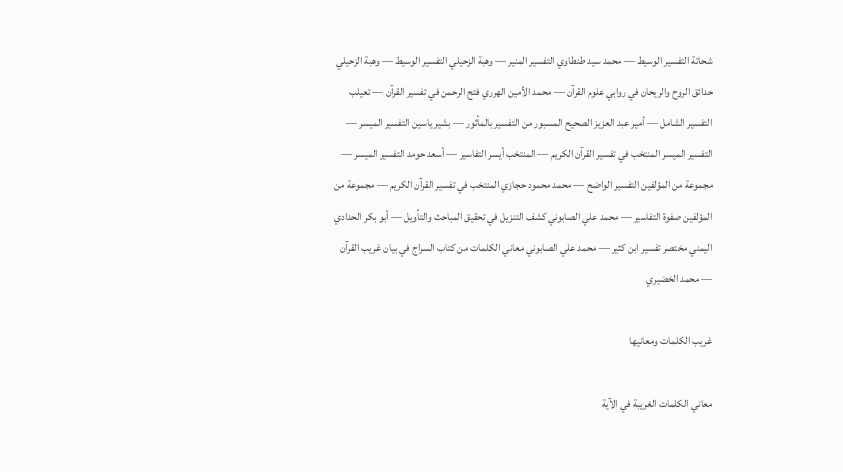شحاتة التفسير الوسيط — محمد سيد طنطاوي التفسير المنير — وهبة الزحيلي التفسير الوسيط — وهبة الزحيلي حدائق الروح والريحان في روابي علوم القرآن — محمد الأمين الهرري فتح الرحمن في تفسير القرآن — تعيلب التفسير الشامل — أمير عبد العزيز الصحيح المسبور من التفسير بالمأثور — بشير ياسين التفسير الميسر — التفسير الميسر المنتخب في تفسير القرآن الكريم — المنتخب أيسر التفاسير — أسعد حومد التفسير الميسر — مجموعة من المؤلفين التفسير الواضح — محمد محمود حجازي المنتخب في تفسير القرآن الكريم — مجموعة من المؤلفين صفوة التفاسير — محمد علي الصابوني كشف التنزيل في تحقيق المباحث والتأويل — أبو بكر الحدادي اليمني مختصر تفسير ابن كثير — محمد علي الصابوني معاني الكلمات من كتاب السراج في بيان غريب القرآن — محمد الخضيري

غريب الكلمات ومعانيها

معاني الكلمات الغريبة في الآية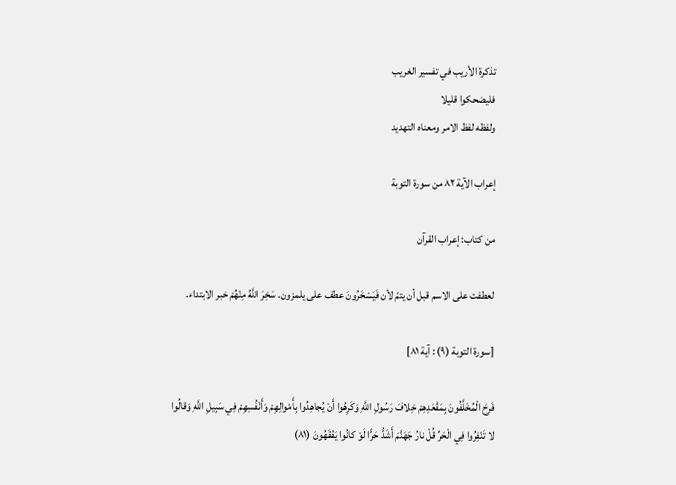تذكرة الأريب في تفسير الغريب
فليضحكوا قليلا
ولفظه لفظ الامر ومعناه التهديد

إعراب الآية ٨٢ من سورة التوبة

من كتاب: إعراب القرآن

لعطفت على الاسم قبل أن يتمّ لأن فَيَسْخَرُونَ عطف على يلمزون. سَخِرَ اللَّهُ مِنْهُمْ خبر الابتداء.

[سورة التوبة (٩) : آية ٨١]

فَرِحَ الْمُخَلَّفُونَ بِمَقْعَدِهِمْ خِلافَ رَسُولِ اللَّهِ وَكَرِهُوا أَنْ يُجاهِدُوا بِأَمْوالِهِمْ وَأَنْفُسِهِمْ فِي سَبِيلِ اللَّهِ وَقالُوا لا تَنْفِرُوا فِي الْحَرِّ قُلْ نارُ جَهَنَّمَ أَشَدُّ حَرًّا لَوْ كانُوا يَفْقَهُونَ (٨١)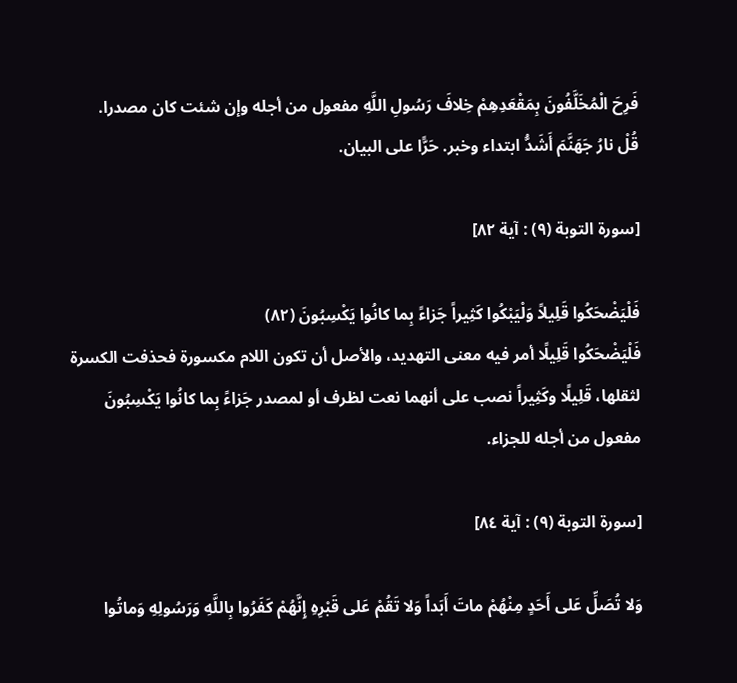فَرِحَ الْمُخَلَّفُونَ بِمَقْعَدِهِمْ خِلافَ رَسُولِ اللَّهِ مفعول من أجله وإن شئت كان مصدرا.
قُلْ نارُ جَهَنَّمَ أَشَدُّ ابتداء وخبر. حَرًّا على البيان.

[سورة التوبة (٩) : آية ٨٢]

فَلْيَضْحَكُوا قَلِيلاً وَلْيَبْكُوا كَثِيراً جَزاءً بِما كانُوا يَكْسِبُونَ (٨٢)
فَلْيَضْحَكُوا قَلِيلًا أمر فيه معنى التهديد، والأصل أن تكون اللام مكسورة فحذفت الكسرة لثقلها، قَلِيلًا وكَثِيراً نصب على أنهما نعت لظرف أو لمصدر جَزاءً بِما كانُوا يَكْسِبُونَ مفعول من أجله للجزاء.

[سورة التوبة (٩) : آية ٨٤]

وَلا تُصَلِّ عَلى أَحَدٍ مِنْهُمْ ماتَ أَبَداً وَلا تَقُمْ عَلى قَبْرِهِ إِنَّهُمْ كَفَرُوا بِاللَّهِ وَرَسُولِهِ وَماتُوا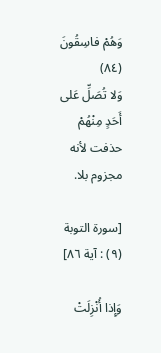وَهُمْ فاسِقُونَ (٨٤)
وَلا تُصَلِّ عَلى أَحَدٍ مِنْهُمْ حذفت لأنه مجزوم بلا.

[سورة التوبة (٩) : آية ٨٦]

وَإِذا أُنْزِلَتْ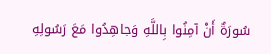سُورَةٌ أَنْ آمِنُوا بِاللَّهِ وَجاهِدُوا مَعَ رَسُولِهِ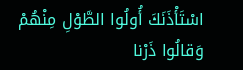اسْتَأْذَنَكَ أُولُوا الطَّوْلِ مِنْهُمْ وَقالُوا ذَرْنا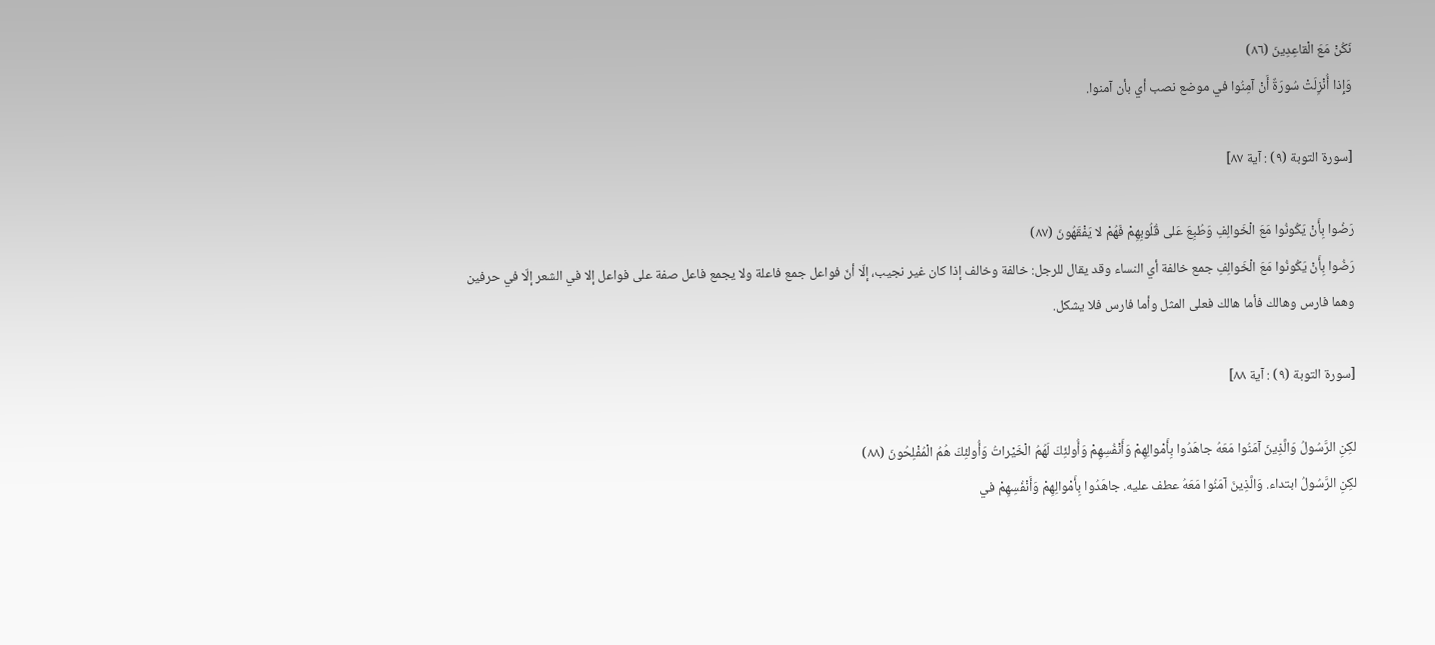نَكُنْ مَعَ الْقاعِدِينَ (٨٦)
وَإِذا أُنْزِلَتْ سُورَةٌ أَنْ آمِنُوا في موضع نصب أي بأن آمنوا.

[سورة التوبة (٩) : آية ٨٧]

رَضُوا بِأَنْ يَكُونُوا مَعَ الْخَوالِفِ وَطُبِعَ عَلى قُلُوبِهِمْ فَهُمْ لا يَفْقَهُونَ (٨٧)
رَضُوا بِأَنْ يَكُونُوا مَعَ الْخَوالِفِ جمع خالفة أي النساء وقد يقال للرجل: خالفة وخالف إذا كان غير نجيب، إلّا أنّ فواعل جمع فاعلة ولا يجمع فاعل صفة على فواعل إلا في الشعر إلّا في حرفين وهما فارس وهالك فأما هالك فعلى المثل وأما فارس فلا يشكل.

[سورة التوبة (٩) : آية ٨٨]

لكِنِ الرَّسُولُ وَالَّذِينَ آمَنُوا مَعَهُ جاهَدُوا بِأَمْوالِهِمْ وَأَنْفُسِهِمْ وَأُولئِكَ لَهُمُ الْخَيْراتُ وَأُولئِكَ هُمُ الْمُفْلِحُونَ (٨٨)
لكِنِ الرَّسُولُ ابتداء. وَالَّذِينَ آمَنُوا مَعَهُ عطف عليه. جاهَدُوا بِأَمْوالِهِمْ وَأَنْفُسِهِمْ في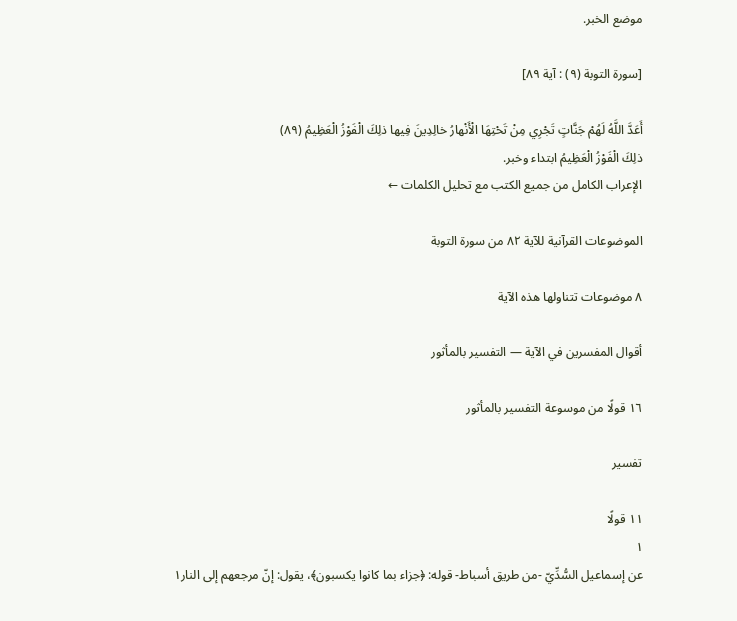موضع الخبر.

[سورة التوبة (٩) : آية ٨٩]

أَعَدَّ اللَّهُ لَهُمْ جَنَّاتٍ تَجْرِي مِنْ تَحْتِهَا الْأَنْهارُ خالِدِينَ فِيها ذلِكَ الْفَوْزُ الْعَظِيمُ (٨٩)
ذلِكَ الْفَوْزُ الْعَظِيمُ ابتداء وخبر.
الإعراب الكامل من جميع الكتب مع تحليل الكلمات ←

الموضوعات القرآنية للآية ٨٢ من سورة التوبة

٨ موضوعات تتناولها هذه الآية

أقوال المفسرين في الآية — التفسير بالمأثور

١٦ قولًا من موسوعة التفسير بالمأثور

تفسير

١١ قولًا
١
عن إسماعيل السُّدِّيّ -من طريق أسباط- قوله: ﴿جزاء بما كانوا يكسبون﴾، يقول: إنّ مرجعهم إلى النار١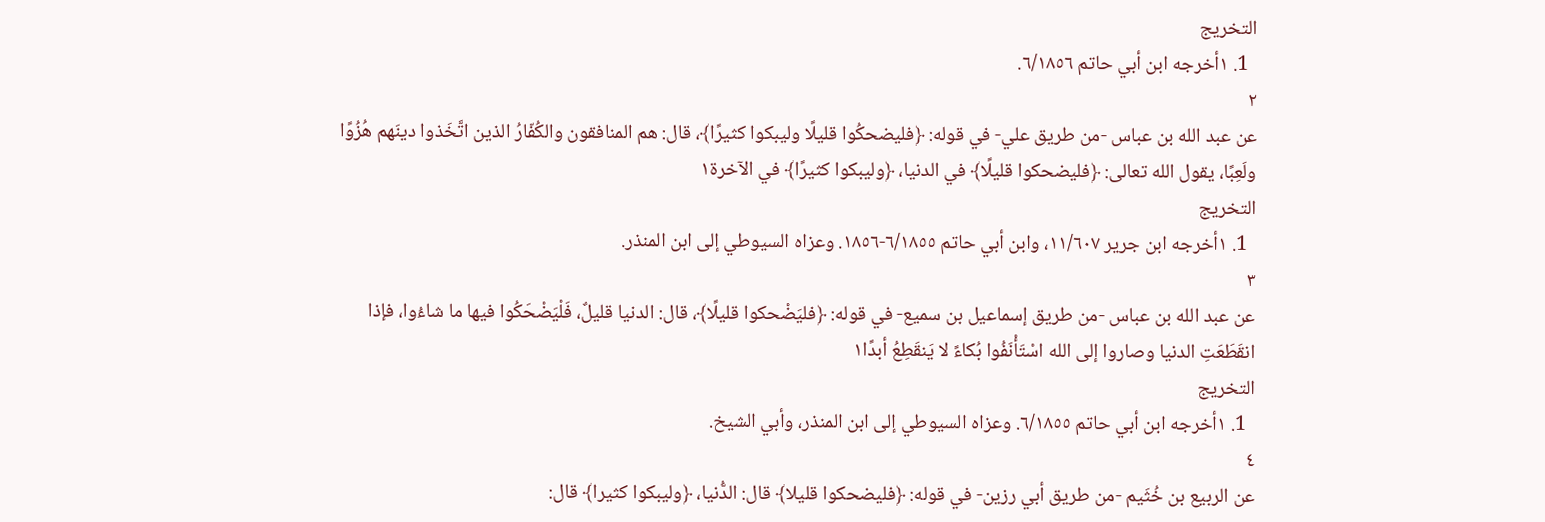التخريج
  1. ١أخرجه ابن أبي حاتم ٦/١٨٥٦.
٢
عن عبد الله بن عباس -من طريق علي- في قوله: ﴿فليضحكُوا قليلًا وليبكوا كثيرًا﴾، قال: هم المنافقون والكُفّارُ الذين اتَّخَذوا دينَهم هُزُوًا ولَعِبًا، يقول الله تعالى: ﴿فليضحكوا قليلًا﴾ في الدنيا، ﴿وليبكوا كثيرًا﴾ في الآخرة١
التخريج
  1. ١أخرجه ابن جرير ١١/٦٠٧، وابن أبي حاتم ٦/١٨٥٥-١٨٥٦. وعزاه السيوطي إلى ابن المنذر.
٣
عن عبد الله بن عباس -من طريق إسماعيل بن سميع- في قوله: ﴿فليَضْحكوا قليلًا﴾، قال: الدنيا قليلٌ، فَلْيَضْحَكُوا فيها ما شاءُوا، فإذا انقَطَعَتِ الدنيا وصاروا إلى الله اسْتَأْنَفُوا بُكاءً لا يَنقَطِعُ أبدًا١
التخريج
  1. ١أخرجه ابن أبي حاتم ٦/١٨٥٥. وعزاه السيوطي إلى ابن المنذر، وأبي الشيخ.
٤
عن الربيع بن خُثَيم -من طريق أبي رزين- في قوله: ﴿فليضحكوا قليلا﴾ قال: الدُّنيا، ﴿وليبكوا كثيرا﴾ قال: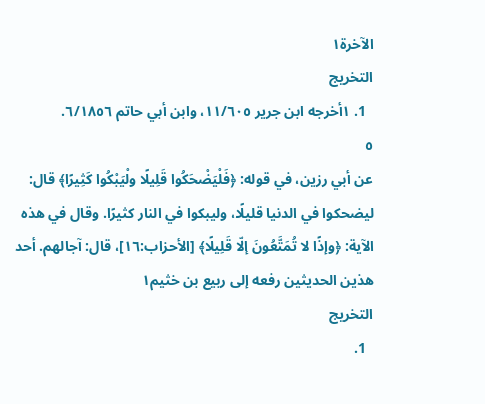الآخرة١
التخريج
  1. ١أخرجه ابن جرير ١١/٦٠٥، وابن أبي حاتم ٦/١٨٥٦.
٥
عن أبي رزين، في قوله: ﴿فَلْيَضْحَكُوا قَلِيلًا ولْيَبْكُوا كَثِيرًا﴾ قال: ليضحكوا في الدنيا قليلًا، وليبكوا في النار كثيرًا. وقال في هذه الآية: ﴿وإذًا لا تُمَتَّعُونَ إلّا قَلِيلًا﴾ [الأحزاب:١٦]، قال: آجالهم. أحد هذين الحديثين رفعه إلى ربيع بن خثيم١
التخريج
  1.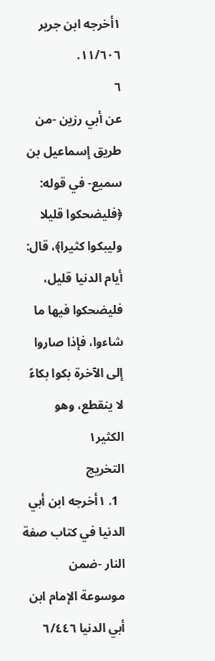١أخرجه ابن جرير ١١/٦٠٦.
٦
عن أبي رزين -من طريق إسماعيل بن سميع- في قوله: ﴿فليضحكوا قليلا وليبكوا كثيرا﴾، قال: أيام الدنيا قليل، فليضحكوا فيها ما شاءوا، فإذا صاروا إلى الآخرة بكوا بكاءً لا ينقطع، وهو الكثير١
التخريج
  1. ١أخرجه ابن أبي الدنيا في كتاب صفة النار -ضمن موسوعة الإمام ابن أبي الدنيا ٦/٤٤٦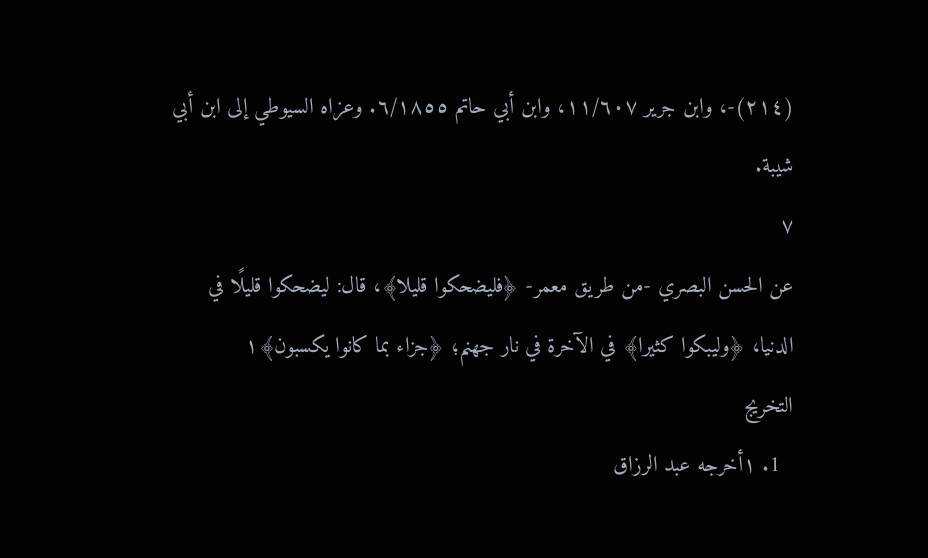(٢١٤)-، وابن جرير ١١/٦٠٧، وابن أبي حاتم ٦/١٨٥٥. وعزاه السيوطي إلى ابن أبي شيبة.
٧
عن الحسن البصري -من طريق معمر- ﴿فليضحكوا قليلا﴾، قال: ليضحكوا قليلًا في الدنيا، ﴿وليبكوا كثيرا﴾ في الآخرة في نار جهنم؛ ﴿جزاء بما كانوا يكسبون﴾١
التخريج
  1. ١أخرجه عبد الرزاق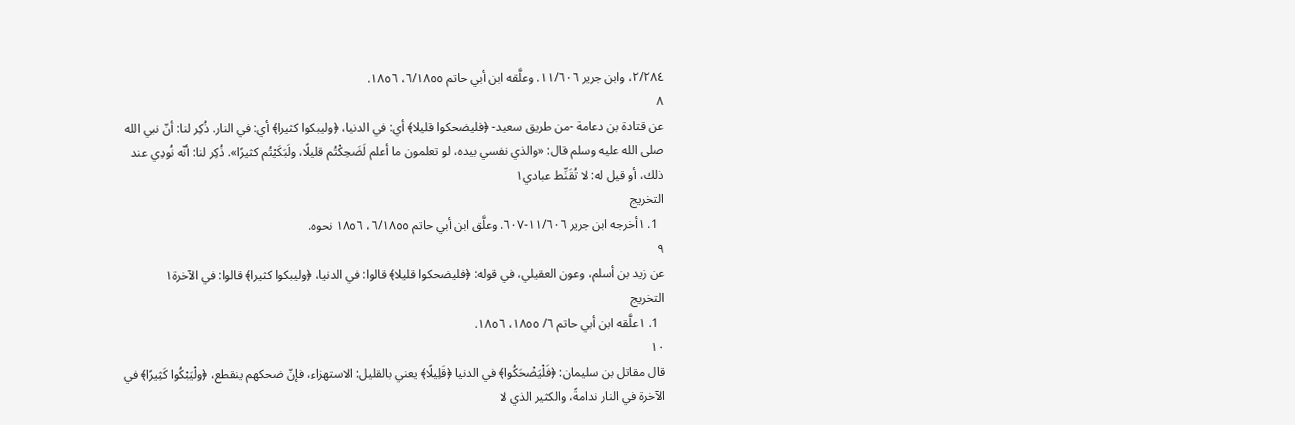٢/٢٨٤، وابن جرير ١١/٦٠٦. وعلَّقه ابن أبي حاتم ٦/١٨٥٥، ١٨٥٦.
٨
عن قتادة بن دعامة -من طريق سعيد- ﴿فليضحكوا قليلا﴾ أي: في الدنيا، ﴿وليبكوا كثيرا﴾ أي: في النار. ذُكِر لنا: أنّ نبي الله صلى الله عليه وسلم قال: «والذي نفسي بيده، لو تعلمون ما أعلم لَضَحِكْتُم قليلًا، ولَبَكَيْتُم كثيرًا». ذُكِر لنا: أنّه نُودِي عند ذلك، أو قيل له: لا تُقَنِّط عبادي١
التخريج
  1. ١أخرجه ابن جرير ١١/٦٠٦-٦٠٧. وعلَّق ابن أبي حاتم ٦/١٨٥٥، ١٨٥٦ نحوه.
٩
عن زيد بن أسلم، وعون العقيلي، في قوله: ﴿فليضحكوا قليلا﴾ قالوا: في الدنيا، ﴿وليبكوا كثيرا﴾ قالوا: في الآخرة١
التخريج
  1. ١علَّقه ابن أبي حاتم ٦/ ١٨٥٥، ١٨٥٦.
١٠
قال مقاتل بن سليمان: ﴿فَلْيَضْحَكُوا﴾ في الدنيا ﴿قَلِيلًا﴾ يعني بالقليل: الاستهزاء، فإنّ ضحكهم ينقطع، ﴿ولْيَبْكُوا كَثِيرًا﴾ في الآخرة في النار ندامةً، والكثير الذي لا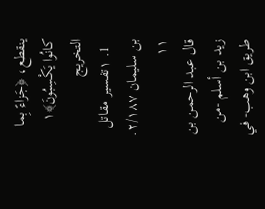ينقطع، ﴿جَزاءً بِما كانُوا يَكْسِبُونَ﴾١
التخريج
  1. ١تفسير مقاتل بن سليمان ٢/١٨٧.
١١
قال عبد الرحمن بن زيد بن أسلم -من طريق ابن وهب- في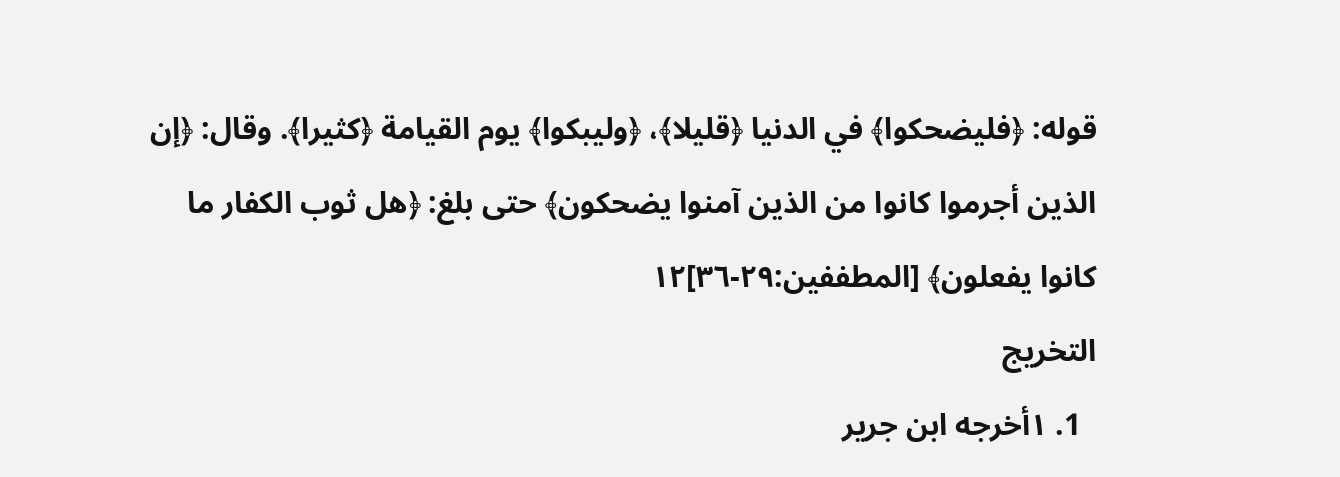قوله: ﴿فليضحكوا﴾ في الدنيا ﴿قليلا﴾، ﴿وليبكوا﴾ يوم القيامة ﴿كثيرا﴾. وقال: ﴿إن الذين أجرموا كانوا من الذين آمنوا يضحكون﴾ حتى بلغ: ﴿هل ثوب الكفار ما كانوا يفعلون﴾ [المطففين:٢٩-٣٦]١٢
التخريج
  1. ١أخرجه ابن جرير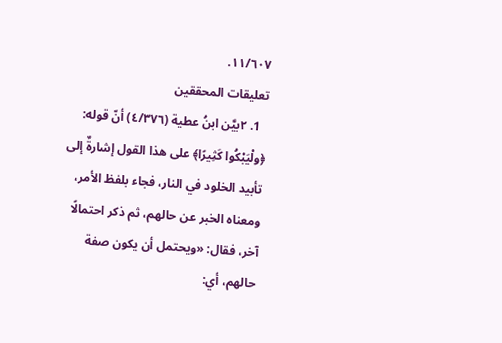١١/٦٠٧.
تعليقات المحققين
  1. ٢بيَّن ابنُ عطية (٤/٣٧٦) أنّ قوله: ﴿ولْيَبْكُوا كَثِيرًا﴾ على هذا القول إشارةٌ إلى تأبيد الخلود في النار، فجاء بلفظ الأمر، ومعناه الخبر عن حالهم، ثم ذكر احتمالًا آخر، فقال: «ويحتمل أن يكون صفة حالهم، أي: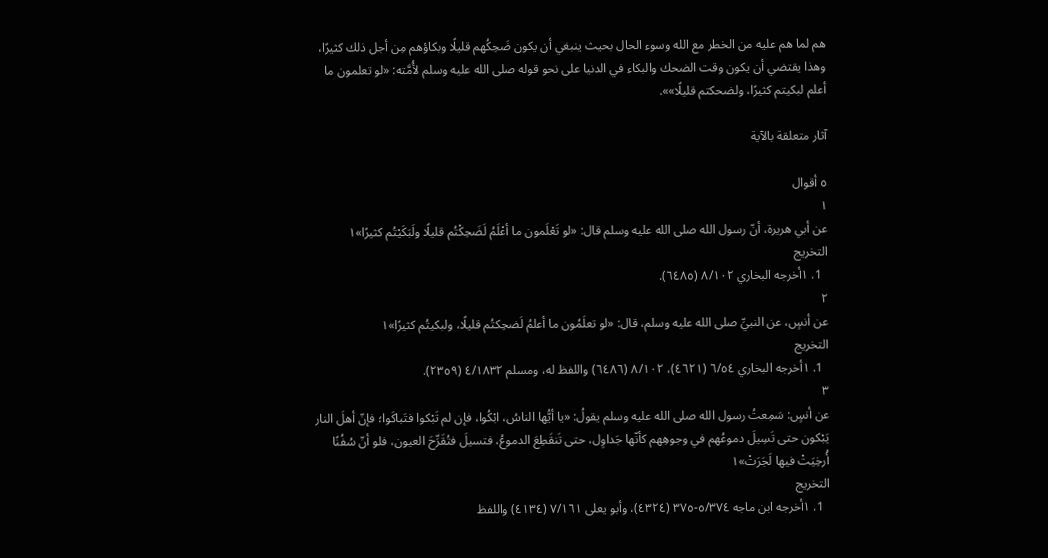هم لما هم عليه من الخطر مع الله وسوء الحال بحيث ينبغي أن يكون ضَحِكُهم قليلًا وبكاؤهم مِن أجل ذلك كثيرًا، وهذا يقتضي أن يكون وقت الضحك والبكاء في الدنيا على نحو قوله صلى الله عليه وسلم لأُمَّته: «لو تعلمون ما أعلم لبكيتم كثيرًا، ولضحكتم قليلًا»».

آثار متعلقة بالآية

٥ أقوال
١
عن أبي هريرة، أنّ رسول الله صلى الله عليه وسلم قال: «لو تَعْلَمون ما أعْلَمُ لَضَحِكْتُم قليلًا ولَبَكَيْتُم كثيرًا»١
التخريج
  1. ١أخرجه البخاري ٨/١٠٢ (٦٤٨٥).
٢
عن أنسٍ، عن النبيِّ صلى الله عليه وسلم، قال: «لو تعلَمُون ما أعلمُ لَضحِكتُم قليلًا، ولبكيتُم كثيرًا»١
التخريج
  1. ١أخرجه البخاري ٦/٥٤ (٤٦٢١)، ٨/١٠٢ (٦٤٨٦) واللفظ له، ومسلم ٤/١٨٣٢ (٢٣٥٩).
٣
عن أنسٍ: سَمِعتُ رسول الله صلى الله عليه وسلم يقولُ: «يا أيُّها الناسُ، ابْكُوا، فإن لم تَبْكوا فتَباكَوا؛ فإنّ أهلَ النار يَبْكون حتى تَسِيلَ دموعُهم في وجوهِهم كأنّها جَداوِل، حتى تَنقَطِعَ الدموعُ، فتسيلَ فتُقَرِّحَ العيون، فلو أنّ سُفُنًا أُرخِيَتْ فيها لَجَرَتْ»١
التخريج
  1. ١أخرجه ابن ماجه ٥/٣٧٤-٣٧٥ (٤٣٢٤)، وأبو يعلى ٧/١٦١ (٤١٣٤) واللفظ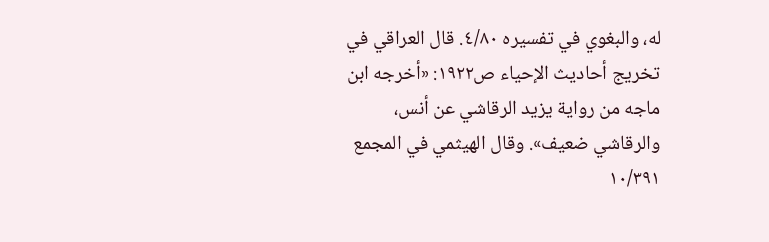له، والبغوي في تفسيره ٤/٨٠. قال العراقي في تخريج أحاديث الإحياء ص١٩٢٢: «أخرجه ابن ماجه من رواية يزيد الرقاشي عن أنس، والرقاشي ضعيف». وقال الهيثمي في المجمع ١٠/٣٩١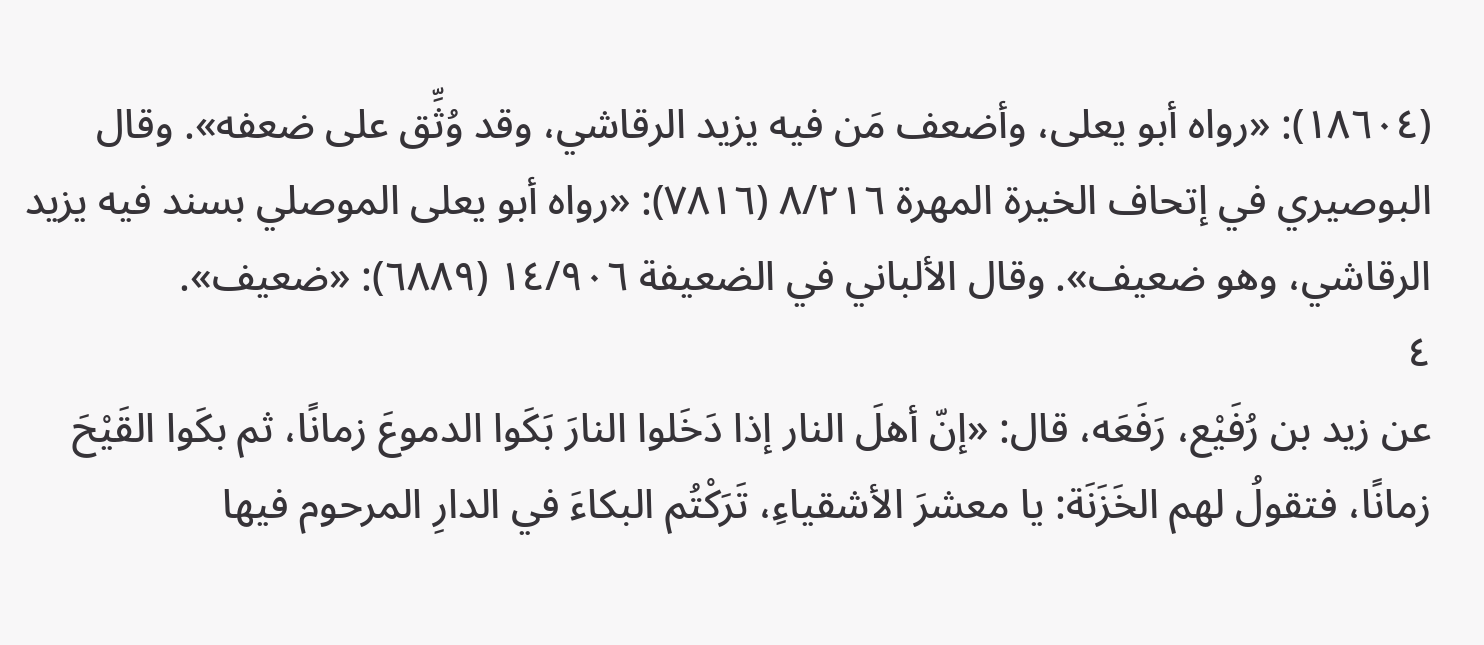(١٨٦٠٤): «رواه أبو يعلى، وأضعف مَن فيه يزيد الرقاشي، وقد وُثِّق على ضعفه». وقال البوصيري في إتحاف الخيرة المهرة ٨/٢١٦ (٧٨١٦): «رواه أبو يعلى الموصلي بسند فيه يزيد الرقاشي، وهو ضعيف». وقال الألباني في الضعيفة ١٤/٩٠٦ (٦٨٨٩): «ضعيف».
٤
عن زيد بن رُفَيْع، رَفَعَه، قال: «إنّ أهلَ النار إذا دَخَلوا النارَ بَكَوا الدموعَ زمانًا، ثم بكَوا القَيْحَ زمانًا، فتقولُ لهم الخَزَنَة: يا معشرَ الأشقياءِ، تَرَكْتُم البكاءَ في الدارِ المرحوم فيها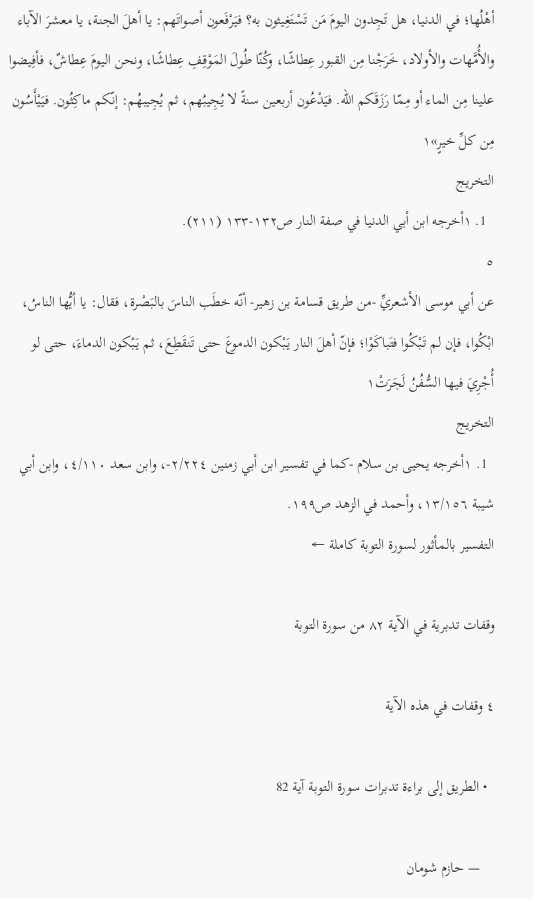أهْلُها؛ في الدنيا، هل تَجِدون اليومَ مَن تَسْتَغِيثون به؟ فيَرْفَعون أصواتَهم: يا أهلَ الجنة، يا معشرَ الآباء والأُمَّهات والأولاد، خَرَجْنا مِن القبور عِطاشًا، وكُنّا طُولَ المَوْقِفِ عِطاشًا، ونحن اليومَ عِطاشٌ، فأفِيضوا علينا مِن الماء أو مِمّا رَزَقَكم الله. فيَدْعُون أربعين سنةً لا يُجِيبُهم، ثم يُجِيبهُم: إنّكم ماكِثُون. فيَيْأَسُون مِن كلِّ خيرٍ»١
التخريج
  1. ١أخرجه ابن أبي الدنيا في صفة النار ص١٣٢-١٣٣ (٢١١).
٥
عن أبي موسى الأشعريِّ -من طريق قسامة بن زهير- أنّه خطَب الناسَ بالبَصْرة، فقال: يا أيُّها الناسُ، ابْكُوا، فإن لم تَبْكُوا فتَباكَوْا؛ فإنّ أهلَ النار يَبْكون الدموعَ حتى تَنقَطِعَ، ثم يَبْكون الدماءَ، حتى لو أُجْرِيَ فيها السُّفُنُ لَجَرَتْ١
التخريج
  1. ١أخرجه يحيى بن سلام -كما في تفسير ابن أبي زمنين ٢/٢٢٤-، وابن سعد ٤/١١٠، وابن أبي شيبة ١٣/١٥٦، وأحمد في الزهد ص١٩٩.
التفسير بالمأثور لسورة التوبة كاملة ←

وقفات تدبرية في الآية ٨٢ من سورة التوبة

٤ وقفات في هذه الآية

  • الطريق إلى براءة تدبرات سورة التوبة آية 82

    — حازم شومان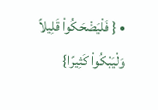• { فَلْيَضْحَكُواْ قَلِيلاً وَلْيَبْكُواْ كَثِيرًا}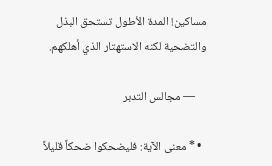مساكين! المدة الأطول تستحق البذل والتضحية لكنه الاستهتار الذي أهلكهم.

    — مجالس التدبر

  • * معنى الآية: فليضحكوا ضحكاً قليلاً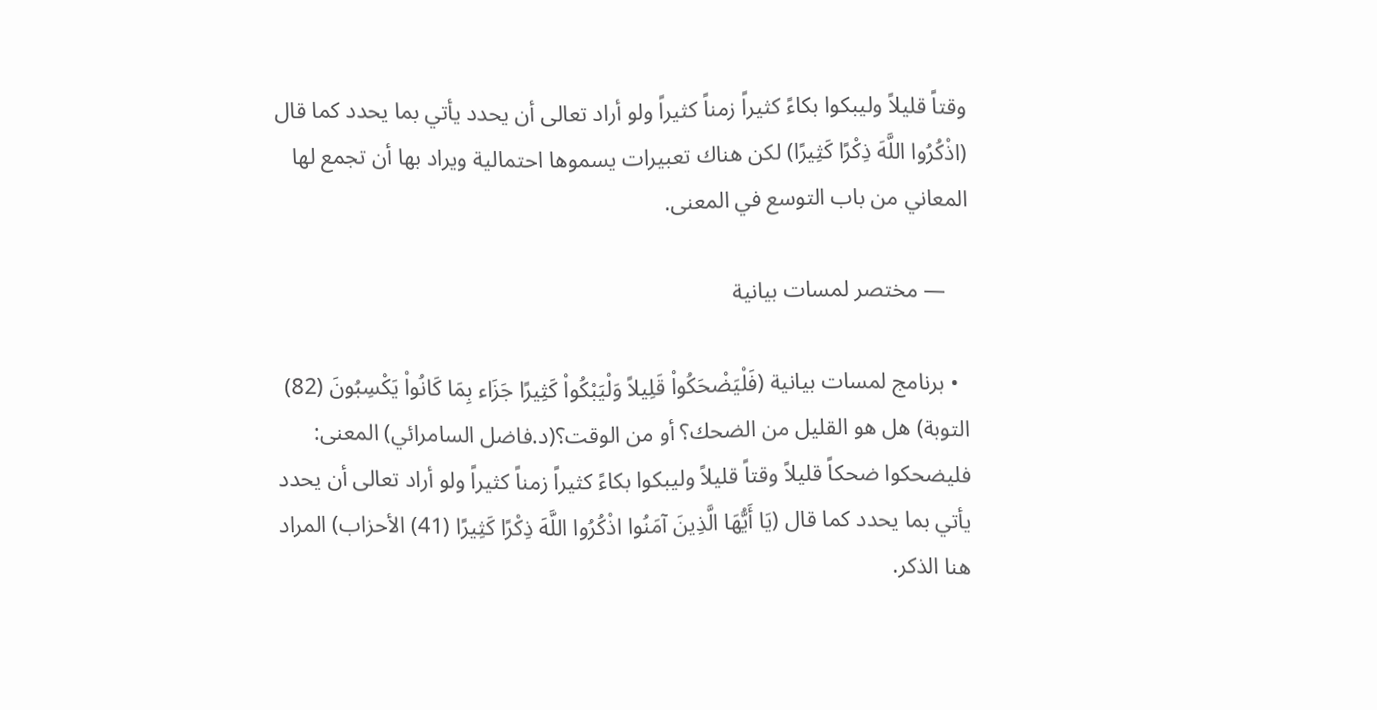وقتاً قليلاً وليبكوا بكاءً كثيراً زمناً كثيراً ولو أراد تعالى أن يحدد يأتي بما يحدد كما قال (اذْكُرُوا اللَّهَ ذِكْرًا كَثِيرًا) لكن هناك تعبيرات يسموها احتمالية ويراد بها أن تجمع لها المعاني من باب التوسع في المعنى.

    — مختصر لمسات بيانية

  • برنامج لمسات بيانية (فَلْيَضْحَكُواْ قَلِيلاً وَلْيَبْكُواْ كَثِيرًا جَزَاء بِمَا كَانُواْ يَكْسِبُونَ (82) التوبة) هل هو القليل من الضحك؟ أو من الوقت؟(د.فاضل السامرائي) المعنى: فليضحكوا ضحكاً قليلاً وقتاً قليلاً وليبكوا بكاءً كثيراً زمناً كثيراً ولو أراد تعالى أن يحدد يأتي بما يحدد كما قال (يَا أَيُّهَا الَّذِينَ آمَنُوا اذْكُرُوا اللَّهَ ذِكْرًا كَثِيرًا (41) الأحزاب) المراد هنا الذكر.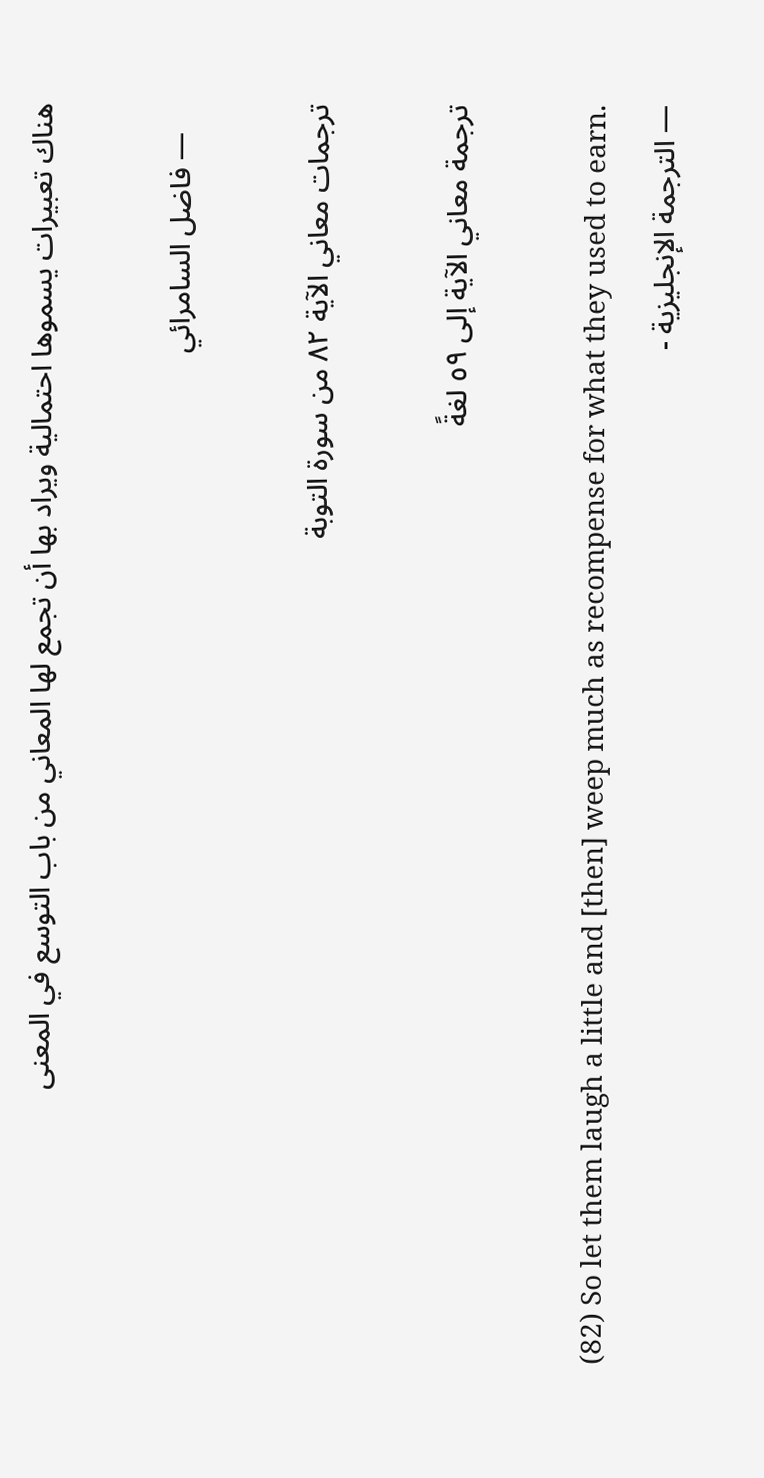هناك تعبيرات يسموها احتمالية ويراد بها أن تجمع لها المعاني من باب التوسع في المعنى

    — فاضل السامرائي

ترجمات معاني الآية ٨٢ من سورة التوبة

ترجمة معاني الآية إلى ٥٩ لغةً

(82) So let them laugh a little and [then] weep much as recompense for what they used to earn.
— الترجمة الإنجليزية -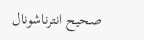صحيح انترناشونال